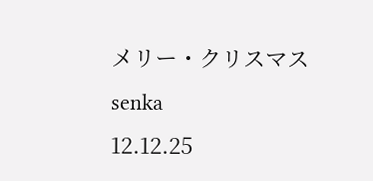メリー・クリスマス
senka
12.12.25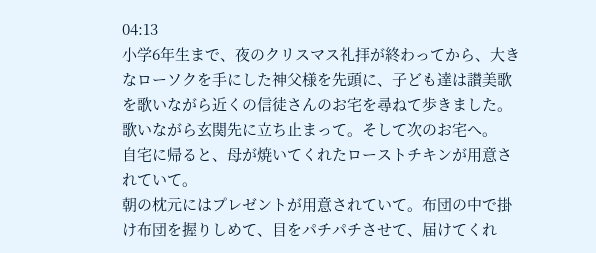04:13
小学6年生まで、夜のクリスマス礼拝が終わってから、大きなローソクを手にした神父様を先頭に、子ども達は讃美歌を歌いながら近くの信徒さんのお宅を尋ねて歩きました。歌いながら玄関先に立ち止まって。そして次のお宅へ。
自宅に帰ると、母が焼いてくれたローストチキンが用意されていて。
朝の枕元にはプレゼントが用意されていて。布団の中で掛け布団を握りしめて、目をパチパチさせて、届けてくれ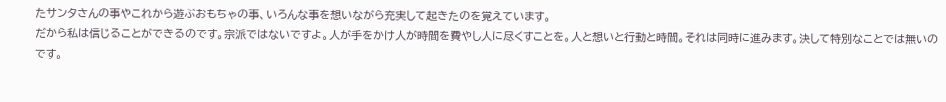たサンタさんの事やこれから遊ぶおもちゃの事、いろんな事を想いながら充実して起きたのを覚えています。
だから私は信じることができるのです。宗派ではないですよ。人が手をかけ人が時間を費やし人に尽くすことを。人と想いと行動と時間。それは同時に進みます。決して特別なことでは無いのです。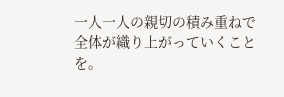一人一人の親切の積み重ねで全体が織り上がっていくことを。